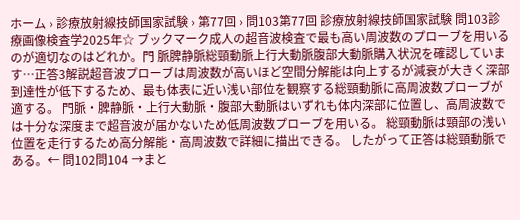ホーム › 診療放射線技師国家試験 › 第77回 › 問103第77回 診療放射線技師国家試験 問103診療画像検査学2025年☆ ブックマーク成人の超音波検査で最も高い周波数のプローブを用いるのが適切なのはどれか。門 脈脾静脈総頸動脈上行大動脈腹部大動脈購入状況を確認しています…正答3解説超音波プローブは周波数が高いほど空間分解能は向上するが減衰が大きく深部到達性が低下するため、最も体表に近い浅い部位を観察する総頸動脈に高周波数プローブが適する。 門脈・脾静脈・上行大動脈・腹部大動脈はいずれも体内深部に位置し、高周波数では十分な深度まで超音波が届かないため低周波数プローブを用いる。 総頸動脈は頸部の浅い位置を走行するため高分解能・高周波数で詳細に描出できる。 したがって正答は総頸動脈である。← 問102問104 →まと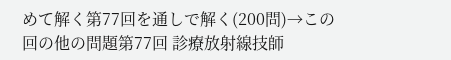めて解く第77回を通しで解く(200問)→この回の他の問題第77回 診療放射線技師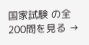国家試験 の全200問を見る →